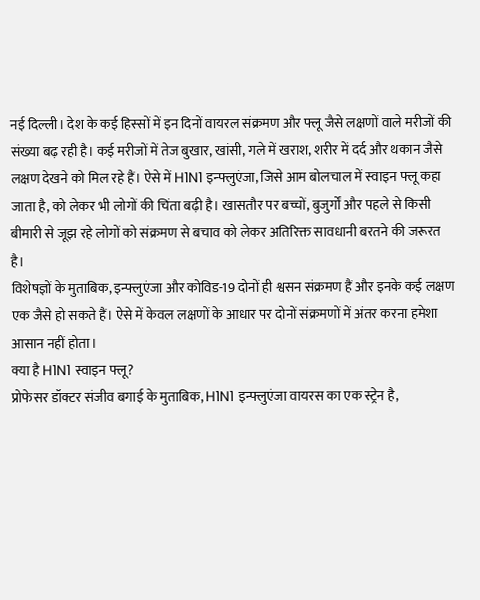नई दिल्ली। देश के कई हिस्सों में इन दिनों वायरल संक्रमण और फ्लू जैसे लक्षणों वाले मरीजों की संख्या बढ़ रही है। कई मरीजों में तेज बुखार, खांसी, गले में खराश, शरीर में दर्द और थकान जैसे लक्षण देखने को मिल रहे हैं। ऐसे में H1N1 इन्फ्लुएंजा, जिसे आम बोलचाल में स्वाइन फ्लू कहा जाता है, को लेकर भी लोगों की चिंता बढ़ी है। खासतौर पर बच्चों, बुजुर्गों और पहले से किसी बीमारी से जूझ रहे लोगों को संक्रमण से बचाव को लेकर अतिरिक्त सावधानी बरतने की जरूरत है।
विशेषज्ञों के मुताबिक, इन्फ्लुएंजा और कोविड-19 दोनों ही श्वसन संक्रमण हैं और इनके कई लक्षण एक जैसे हो सकते हैं। ऐसे में केवल लक्षणों के आधार पर दोनों संक्रमणों में अंतर करना हमेशा आसान नहीं होता।
क्या है H1N1 स्वाइन फ्लू?
प्रोफेसर डॉक्टर संजीव बगाई के मुताबिक, H1N1 इन्फ्लुएंजा वायरस का एक स्ट्रेन है,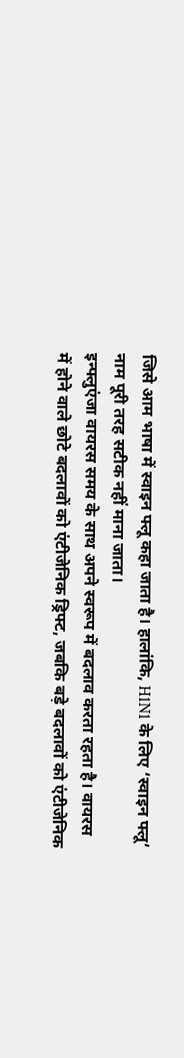जिसे आम भाषा में स्वाइन फ्लू कहा जाता है। हालांकि, H1N1 के लिए ‘स्वाइन फ्लू’ नाम पूरी तरह सटीक नहीं माना जाता।
इन्फ्लुएंजा वायरस समय के साथ अपने स्वरूप में बदलाव करता रहता है। वायरस में होने वाले छोटे बदलावों को एंटीजेनिक ड्रिफ्ट, जबकि बड़े बदलावों को एंटीजेनिक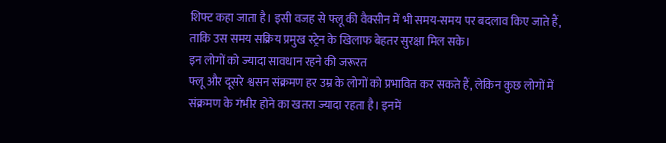शिफ्ट कहा जाता है। इसी वजह से फ्लू की वैक्सीन में भी समय-समय पर बदलाव किए जाते हैं, ताकि उस समय सक्रिय प्रमुख स्ट्रेन के खिलाफ बेहतर सुरक्षा मिल सके।
इन लोगों को ज्यादा सावधान रहने की जरूरत
फ्लू और दूसरे श्वसन संक्रमण हर उम्र के लोगों को प्रभावित कर सकते हैं, लेकिन कुछ लोगों में संक्रमण के गंभीर होने का खतरा ज्यादा रहता है। इनमें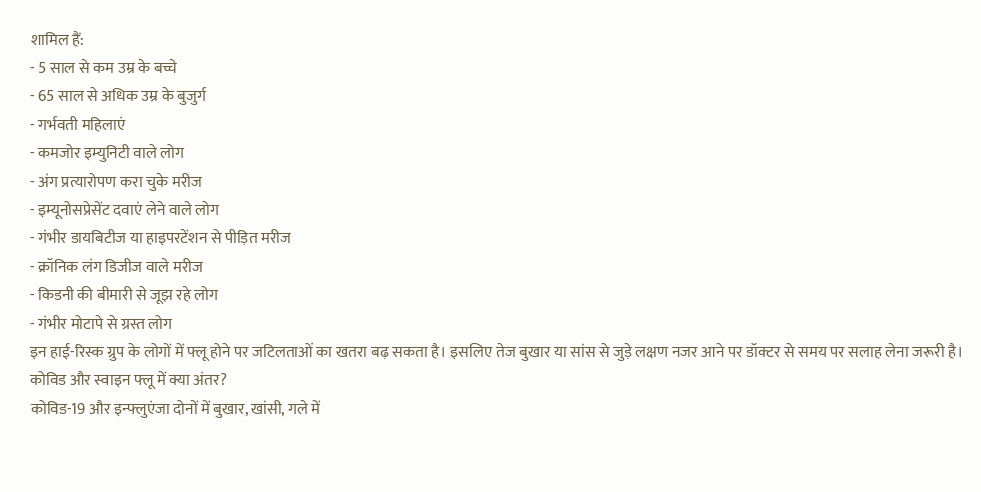शामिल हैं:
- 5 साल से कम उम्र के बच्चे
- 65 साल से अधिक उम्र के बुजुर्ग
- गर्भवती महिलाएं
- कमजोर इम्युनिटी वाले लोग
- अंग प्रत्यारोपण करा चुके मरीज
- इम्यूनोसप्रेसेंट दवाएं लेने वाले लोग
- गंभीर डायबिटीज या हाइपरटेंशन से पीड़ित मरीज
- क्रॉनिक लंग डिजीज वाले मरीज
- किडनी की बीमारी से जूझ रहे लोग
- गंभीर मोटापे से ग्रस्त लोग
इन हाई-रिस्क ग्रुप के लोगों में फ्लू होने पर जटिलताओं का खतरा बढ़ सकता है। इसलिए तेज बुखार या सांस से जुड़े लक्षण नजर आने पर डॉक्टर से समय पर सलाह लेना जरूरी है।
कोविड और स्वाइन फ्लू में क्या अंतर?
कोविड-19 और इन्फ्लुएंजा दोनों में बुखार, खांसी, गले में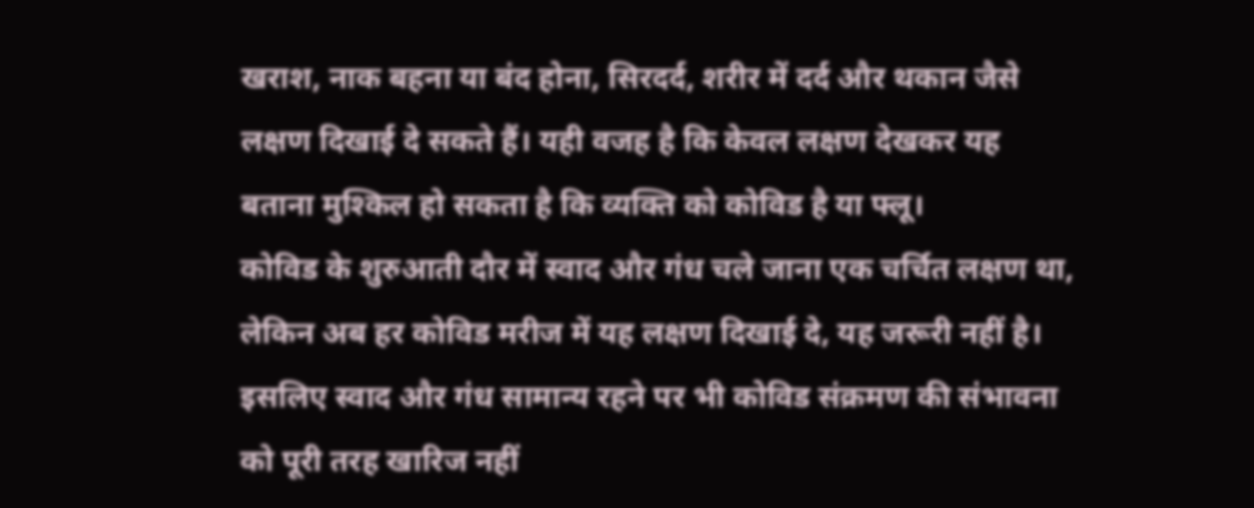खराश, नाक बहना या बंद होना, सिरदर्द, शरीर में दर्द और थकान जैसे लक्षण दिखाई दे सकते हैं। यही वजह है कि केवल लक्षण देखकर यह बताना मुश्किल हो सकता है कि व्यक्ति को कोविड है या फ्लू।
कोविड के शुरुआती दौर में स्वाद और गंध चले जाना एक चर्चित लक्षण था, लेकिन अब हर कोविड मरीज में यह लक्षण दिखाई दे, यह जरूरी नहीं है। इसलिए स्वाद और गंध सामान्य रहने पर भी कोविड संक्रमण की संभावना को पूरी तरह खारिज नहीं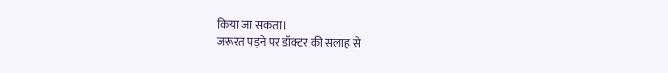किया जा सकता।
जरूरत पड़ने पर डॉक्टर की सलाह से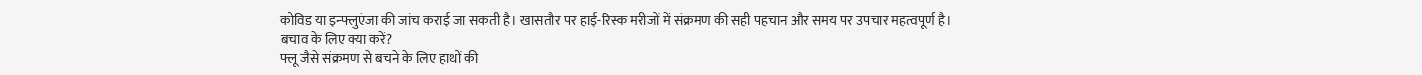कोविड या इन्फ्लुएंजा की जांच कराई जा सकती है। खासतौर पर हाई-रिस्क मरीजों में संक्रमण की सही पहचान और समय पर उपचार महत्वपूर्ण है।
बचाव के लिए क्या करें?
फ्लू जैसे संक्रमण से बचने के लिए हाथों की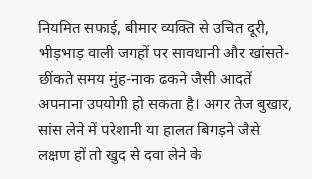नियमित सफाई, बीमार व्यक्ति से उचित दूरी, भीड़भाड़ वाली जगहों पर सावधानी और खांसते-छींकते समय मुंह-नाक ढकने जैसी आदतें अपनाना उपयोगी हो सकता है। अगर तेज बुखार, सांस लेने में परेशानी या हालत बिगड़ने जैसे लक्षण हों तो खुद से दवा लेने के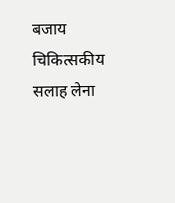बजाय चिकित्सकीय सलाह लेना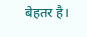बेहतर है।